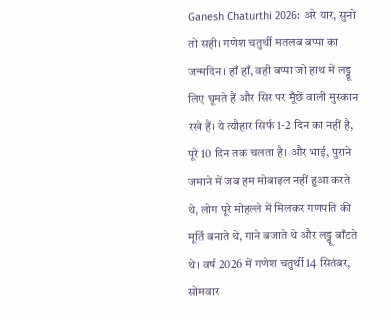Ganesh Chaturthi 2026: अरे यार, सुनो तो सही। गणेश चतुर्थी मतलब बप्पा का जन्मदिन। हाँ हाँ, वही बप्पा जो हाथ में लड्डू लिए घूमते हैं और सिर पर मूँछें वाली मुस्कान रखे हैं। ये त्यौहार सिर्फ 1-2 दिन का नहीं है, पूरे 10 दिन तक चलता है। और भाई, पुराने जमाने में जब हम मोबाइल नहीं हुआ करते थे, लोग पूरे मोहल्ले में मिलकर गणपति की मूर्ति बनाते थे, गाने बजाते थे और लड्डू बाँटते थे। वर्ष 2026 में गणेश चतुर्थी 14 सितंबर, सोमवार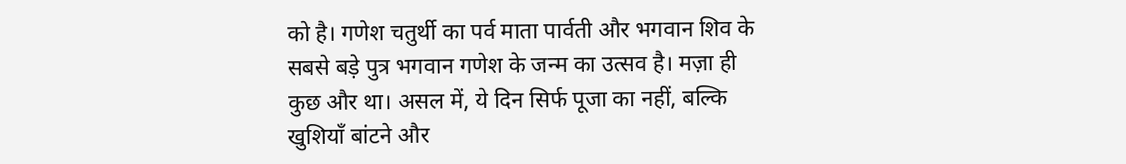को है। गणेश चतुर्थी का पर्व माता पार्वती और भगवान शिव के सबसे बड़े पुत्र भगवान गणेश के जन्म का उत्सव है। मज़ा ही कुछ और था। असल में, ये दिन सिर्फ पूजा का नहीं, बल्कि खुशियाँ बांटने और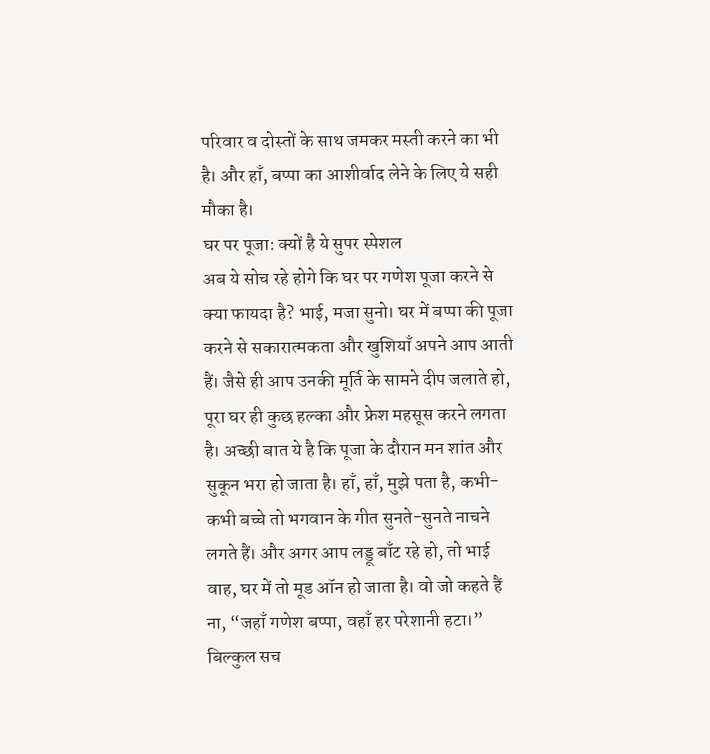परिवार व दोस्तों के साथ जमकर मस्ती करने का भी है। और हाँ, बप्पा का आशीर्वाद लेने के लिए ये सही मौका है।
घर पर पूजा: क्यों है ये सुपर स्पेशल
अब ये सोच रहे होगे कि घर पर गणेश पूजा करने से क्या फायदा है? भाई, मजा सुनो। घर में बप्पा की पूजा करने से सकारात्मकता और खुशियाँ अपने आप आती हैं। जैसे ही आप उनकी मूर्ति के सामने दीप जलाते हो, पूरा घर ही कुछ हल्का और फ्रेश महसूस करने लगता है। अच्छी बात ये है कि पूजा के दौरान मन शांत और सुकून भरा हो जाता है। हाँ, हाँ, मुझे पता है, कभी-कभी बच्चे तो भगवान के गीत सुनते-सुनते नाचने लगते हैं। और अगर आप लड्डू बाँट रहे हो, तो भाई वाह, घर में तो मूड ऑन हो जाता है। वो जो कहते हैं ना, “जहाँ गणेश बप्पा, वहाँ हर परेशानी हटा।” बिल्कुल सच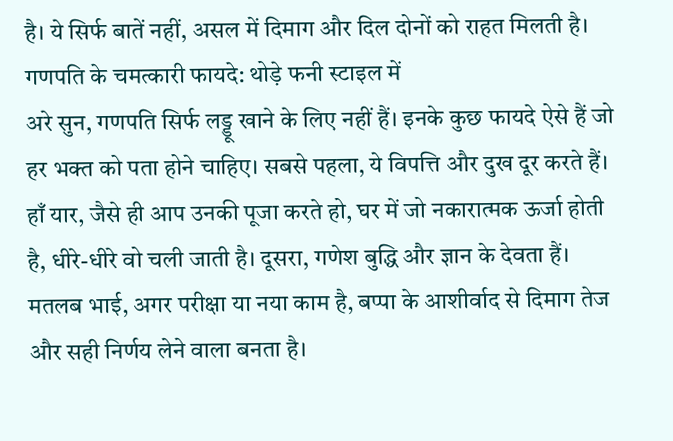है। ये सिर्फ बातें नहीं, असल में दिमाग और दिल दोनों को राहत मिलती है।
गणपति के चमत्कारी फायदे: थोड़े फनी स्टाइल में
अरे सुन, गणपति सिर्फ लड्डू खाने के लिए नहीं हैं। इनके कुछ फायदे ऐसे हैं जो हर भक्त को पता होने चाहिए। सबसे पहला, ये विपत्ति और दुख दूर करते हैं। हाँ यार, जैसे ही आप उनकी पूजा करते हो, घर में जो नकारात्मक ऊर्जा होती है, धीरे-धीरे वो चली जाती है। दूसरा, गणेश बुद्धि और ज्ञान के देवता हैं। मतलब भाई, अगर परीक्षा या नया काम है, बप्पा के आशीर्वाद से दिमाग तेज और सही निर्णय लेने वाला बनता है।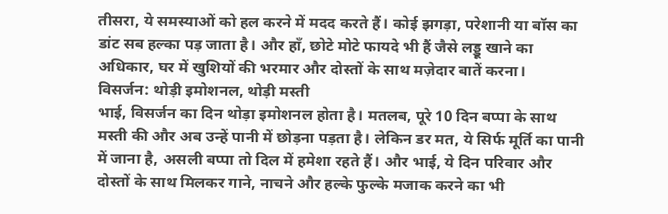तीसरा, ये समस्याओं को हल करने में मदद करते हैं। कोई झगड़ा, परेशानी या बॉस का डांट सब हल्का पड़ जाता है। और हाँ, छोटे मोटे फायदे भी हैं जैसे लड्डू खाने का अधिकार, घर में खुशियों की भरमार और दोस्तों के साथ मज़ेदार बातें करना।
विसर्जन: थोड़ी इमोशनल, थोड़ी मस्ती
भाई, विसर्जन का दिन थोड़ा इमोशनल होता है। मतलब, पूरे 10 दिन बप्पा के साथ मस्ती की और अब उन्हें पानी में छोड़ना पड़ता है। लेकिन डर मत, ये सिर्फ मूर्ति का पानी में जाना है, असली बप्पा तो दिल में हमेशा रहते हैं। और भाई, ये दिन परिवार और दोस्तों के साथ मिलकर गाने, नाचने और हल्के फुल्के मजाक करने का भी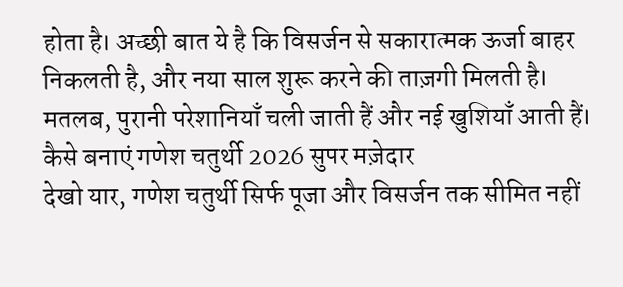होता है। अच्छी बात ये है कि विसर्जन से सकारात्मक ऊर्जा बाहर निकलती है, और नया साल शुरू करने की ताज़गी मिलती है। मतलब, पुरानी परेशानियाँ चली जाती हैं और नई खुशियाँ आती हैं।
कैसे बनाएं गणेश चतुर्थी 2026 सुपर मज़ेदार
देखो यार, गणेश चतुर्थी सिर्फ पूजा और विसर्जन तक सीमित नहीं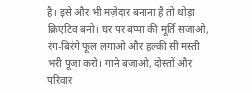है। इसे और भी मज़ेदार बनाना है तो थोड़ा क्रिएटिव बनो। घर पर बप्पा की मूर्ति सजाओ, रंग-बिरंगे फूल लगाओ और हल्की सी मस्ती भरी पूजा करो। गाने बजाओ, दोस्तों और परिवार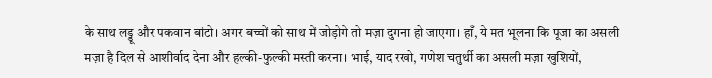के साथ लड्डू और पकवान बांटो। अगर बच्चों को साथ में जोड़ोगे तो मज़ा दुगना हो जाएगा। हाँ, ये मत भूलना कि पूजा का असली मज़ा है दिल से आशीर्वाद देना और हल्की-फुल्की मस्ती करना। भाई, याद रखो, गणेश चतुर्थी का असली मज़ा खुशियों,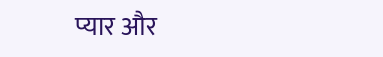प्यार और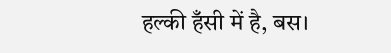हल्की हँसी में है, बस।